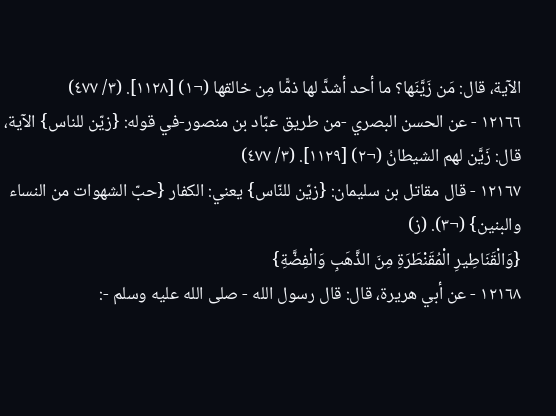الآية، قال: مَن زَيَّنَها؟ ما أحد أشدَّ لها ذمًّا مِن خالقها (¬١) [١١٢٨]. (٣/ ٤٧٧)
١٢١٦٦ - عن الحسن البصري -من طريق عبّاد بن منصور-في قوله: {زيّن للناس} الآية، قال: زَيَّن لهم الشيطانُ (¬٢) [١١٢٩]. (٣/ ٤٧٧)
١٢١٦٧ - قال مقاتل بن سليمان: {زيّن للنّاس} يعني: الكفار {حبّ الشهوات من النساء والبنين} (¬٣). (ز)
{وَالْقَنَاطِيرِ الْمُقَنْطَرَةِ مِنَ الذَّهَبِ وَالْفِضَّةِ}
١٢١٦٨ - عن أبي هريرة، قال: قال رسول الله - صلى الله عليه وسلم -: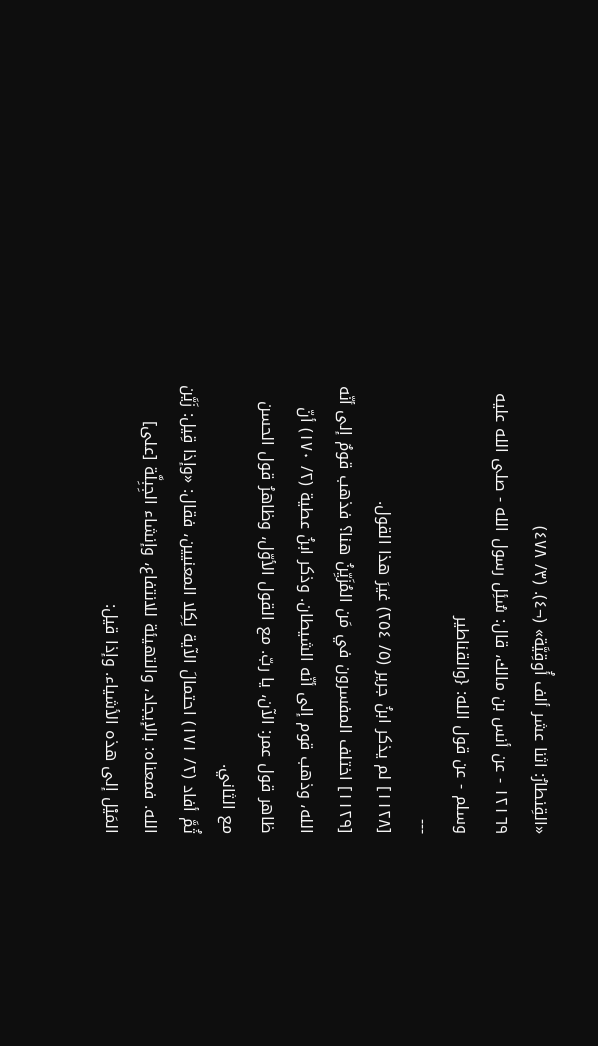«القِنطارُ: اثنا عشر ألف أُوقِيَّة» (¬٤). (٣/ ٤٧٨)
١٢١٦٩ - عن أنس بن مالك، قال: سُئِل رسول الله - صلى الله عليه وسلم - عن قول الله: {والقناطير
---
[١١٢٨] لم يذكر ابنُ جرير (٥/ ٢٥٤) غيرَ هذا القول.
[١١٢٩] اختلف المفسرون في مَن المُزَيِّنُ هنا؟ فذهب قومٌ إلى أنّه الله، وذهب قوم إلى أنّه الشيطان. وذكر ابنُ عطية (٢/ ١٧٠) أنّ ظاهر قول عمر: الآن، يا ربّ. مع القول الأوّل، وظاهرُ قول الحسن مع الثاني.
ثُمَّ أفاد (٢/ ١٧١) احتمالَ الآية لِكِلا المعنيين، فقال: «وإذا قِيل: زَيَّن الله. فمعناه: بالإيجاد، والتهيئة للانتفاع، وإنشاء الجِبِلَّة [على] المَيْل إلى هذه الأشياء. وإذا قيل: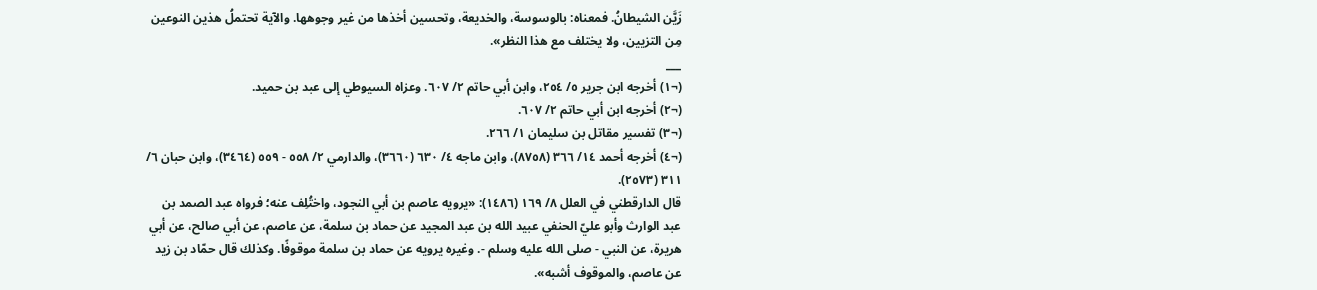زَيَّن الشيطانُ. فمعناه: بالوسوسة، والخديعة، وتحسين أخذها من غير وجوهها. والآية تحتملُ هذين النوعين مِن التزيين، ولا يختلف مع هذا النظر».
___
(¬١) أخرجه ابن جرير ٥/ ٢٥٤، وابن أبي حاتم ٢/ ٦٠٧. وعزاه السيوطي إلى عبد بن حميد.
(¬٢) أخرجه ابن أبي حاتم ٢/ ٦٠٧.
(¬٣) تفسير مقاتل بن سليمان ١/ ٢٦٦.
(¬٤) أخرجه أحمد ١٤/ ٣٦٦ (٨٧٥٨)، وابن ماجه ٤/ ٦٣٠ (٣٦٦٠)، والدارمي ٢/ ٥٥٨ - ٥٥٩ (٣٤٦٤)، وابن حبان ٦/ ٣١١ (٢٥٧٣).
قال الدارقطني في العلل ٨/ ١٦٩ (١٤٨٦): «يرويه عاصم بن أبي النجود، واختُلِف عنه؛ فرواه عبد الصمد بن عبد الوارث وأبو عليّ الحنفي عبيد الله بن عبد المجيد عن حماد بن سلمة، عن عاصم، عن أبي صالح، عن أبي هريرة، عن النبي - صلى الله عليه وسلم -. وغيره يرويه عن حماد بن سلمة موقوفًا. وكذلك قال حمّاد بن زيد عن عاصم، والموقوف أشبه».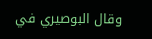وقال البوصيري في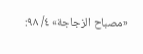«مصباح الزجاجة» ٤/ ٩٨: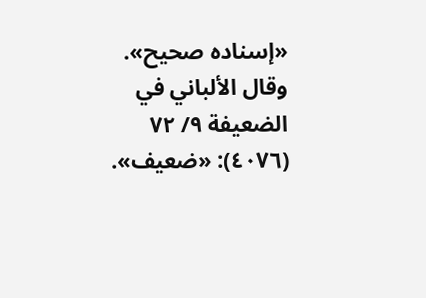«إسناده صحيح». وقال الألباني في الضعيفة ٩/ ٧٢ (٤٠٧٦): «ضعيف».